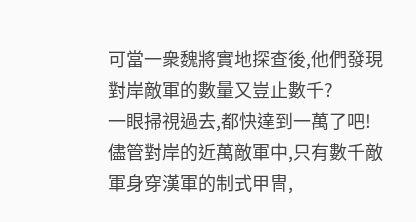可當一衆魏將實地探查後,他們發現對岸敵軍的數量又豈止數千?
一眼掃視過去,都快達到一萬了吧!
儘管對岸的近萬敵軍中,只有數千敵軍身穿漢軍的制式甲冑,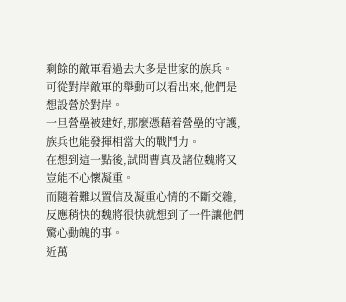剩餘的敵軍看過去大多是世家的族兵。
可從對岸敵軍的舉動可以看出來,他們是想設營於對岸。
一旦營壘被建好,那麼憑藉着營壘的守護,族兵也能發揮相當大的戰鬥力。
在想到這一點後,試問曹真及諸位魏將又豈能不心懷凝重。
而隨着難以置信及凝重心情的不斷交雜,反應稍快的魏將很快就想到了一件讓他們驚心動魄的事。
近萬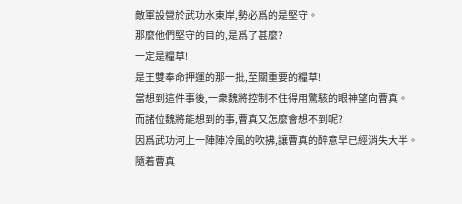敵軍設營於武功水東岸,勢必爲的是堅守。
那麼他們堅守的目的,是爲了甚麼?
一定是糧草!
是王雙奉命押運的那一批,至關重要的糧草!
當想到這件事後,一衆魏將控制不住得用驚駭的眼神望向曹真。
而諸位魏將能想到的事,曹真又怎麼會想不到呢?
因爲武功河上一陣陣冷風的吹拂,讓曹真的醉意早已經消失大半。
隨着曹真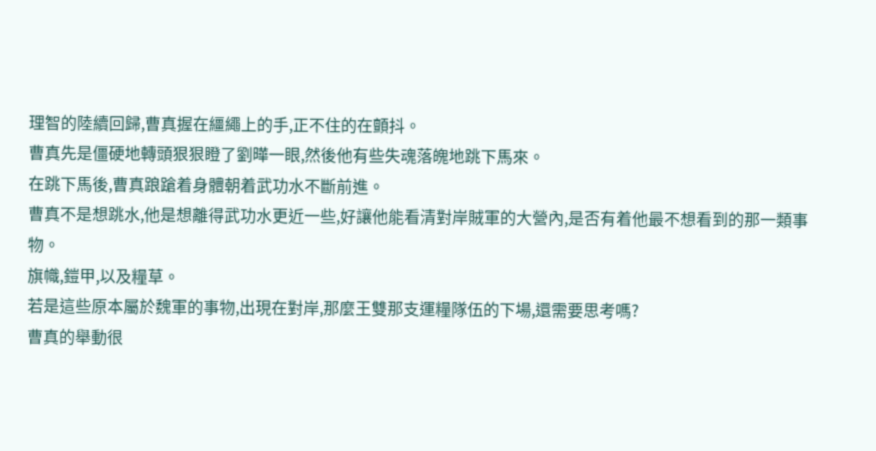理智的陸續回歸,曹真握在繮繩上的手,正不住的在顫抖。
曹真先是僵硬地轉頭狠狠瞪了劉曄一眼,然後他有些失魂落魄地跳下馬來。
在跳下馬後,曹真踉蹌着身體朝着武功水不斷前進。
曹真不是想跳水,他是想離得武功水更近一些,好讓他能看清對岸賊軍的大營內,是否有着他最不想看到的那一類事物。
旗幟,鎧甲,以及糧草。
若是這些原本屬於魏軍的事物,出現在對岸,那麼王雙那支運糧隊伍的下場,還需要思考嗎?
曹真的舉動很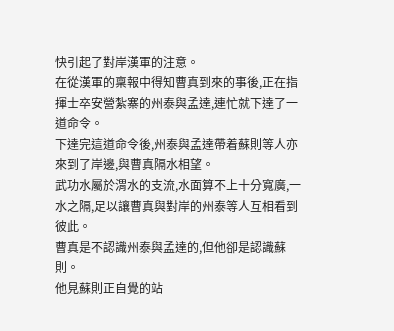快引起了對岸漢軍的注意。
在從漢軍的稟報中得知曹真到來的事後,正在指揮士卒安營紮寨的州泰與孟達,連忙就下達了一道命令。
下達完這道命令後,州泰與孟達帶着蘇則等人亦來到了岸邊,與曹真隔水相望。
武功水屬於渭水的支流,水面算不上十分寬廣,一水之隔,足以讓曹真與對岸的州泰等人互相看到彼此。
曹真是不認識州泰與孟達的,但他卻是認識蘇則。
他見蘇則正自覺的站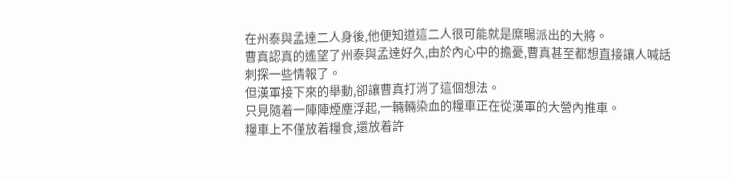在州泰與孟達二人身後,他便知道這二人很可能就是糜暘派出的大將。
曹真認真的遙望了州泰與孟達好久,由於內心中的擔憂,曹真甚至都想直接讓人喊話刺探一些情報了。
但漢軍接下來的舉動,卻讓曹真打消了這個想法。
只見隨着一陣陣煙塵浮起,一輛輛染血的糧車正在從漢軍的大營內推車。
糧車上不僅放着糧食,還放着許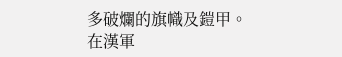多破爛的旗幟及鎧甲。
在漢軍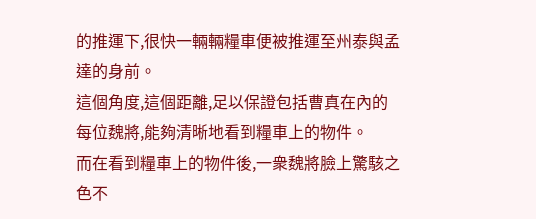的推運下,很快一輛輛糧車便被推運至州泰與孟達的身前。
這個角度,這個距離,足以保證包括曹真在內的每位魏將,能夠清晰地看到糧車上的物件。
而在看到糧車上的物件後,一衆魏將臉上驚駭之色不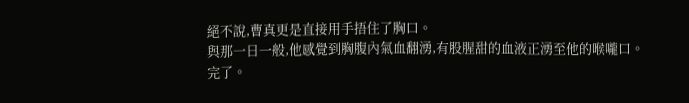絕不說,曹真更是直接用手捂住了胸口。
與那一日一般,他感覺到胸腹內氣血翻湧,有股腥甜的血液正湧至他的喉嚨口。
完了。